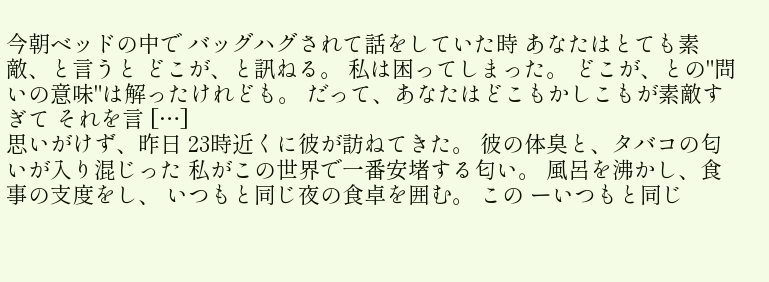今朝ベッドの中で バッグハグされて話をしていた時 あなたはとても素敵、と言うと どこが、と訊ねる。 私は困ってしまった。 どこが、との"問いの意味"は解ったけれども。 だって、あなたはどこもかしこもが素敵すぎて それを言 […]
思いがけず、昨日 23時近くに彼が訪ねてきた。 彼の体臭と、タバコの匂いが入り混じった 私がこの世界で一番安堵する匂い。 風呂を沸かし、食事の支度をし、 いつもと同じ夜の食卓を囲む。 この ーいつもと同じ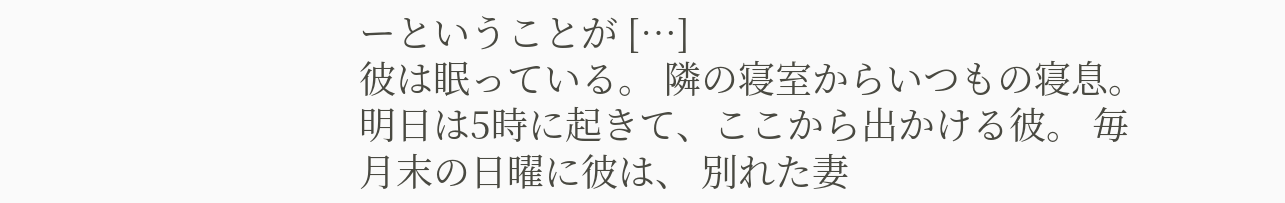ーということが […]
彼は眠っている。 隣の寝室からいつもの寝息。 明日は5時に起きて、ここから出かける彼。 毎月末の日曜に彼は、 別れた妻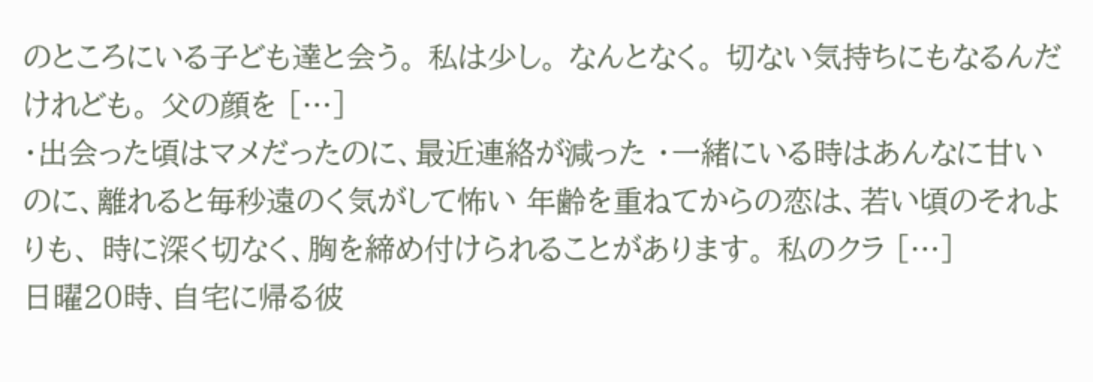のところにいる子ども達と会う。 私は少し。 なんとなく。 切ない気持ちにもなるんだけれども。 父の顔を […]
・出会った頃はマメだったのに、最近連絡が減った ・一緒にいる時はあんなに甘いのに、離れると毎秒遠のく気がして怖い 年齢を重ねてからの恋は、若い頃のそれよりも、 時に深く切なく、胸を締め付けられることがあります。 私のクラ […]
日曜20時、自宅に帰る彼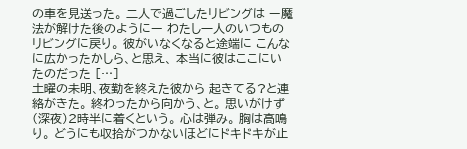の車を見送った。 二人で過ごしたリビングは ー魔法が解けた後のようにー わたし一人のいつものリビングに戻り。 彼がいなくなると途端に こんなに広かったかしら、と思え、 本当に彼はここにいたのだった […]
土曜の未明、夜勤を終えた彼から 起きてる?と連絡がきた。 終わったから向かう、と。 思いがけず(深夜)2時半に着くという。 心は弾み。 胸は高鳴り。 どうにも収拾がつかないほどにドキドキが止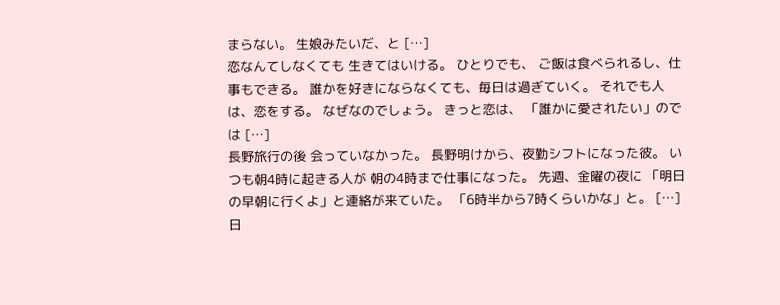まらない。 生娘みたいだ、と […]
恋なんてしなくても 生きてはいける。 ひとりでも、 ご飯は食べられるし、仕事もできる。 誰かを好きにならなくても、毎日は過ぎていく。 それでも人は、恋をする。 なぜなのでしょう。 きっと恋は、 「誰かに愛されたい」のでは […]
長野旅行の後 会っていなかった。 長野明けから、夜勤シフトになった彼。 いつも朝4時に起きる人が 朝の4時まで仕事になった。 先週、金曜の夜に 「明日の早朝に行くよ」と連絡が来ていた。 「6時半から7時くらいかな」と。 […]
日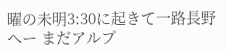曜の未明3:30に起きて一路長野へー まだアルプ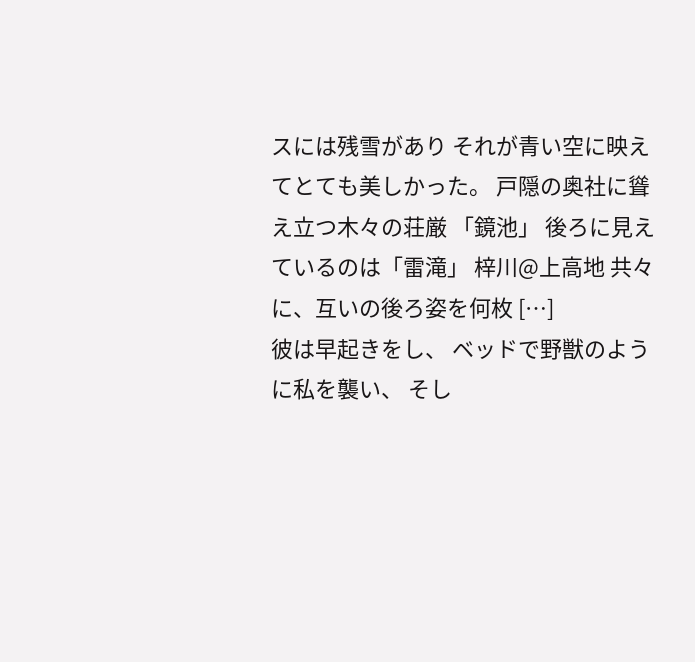スには残雪があり それが青い空に映えてとても美しかった。 戸隠の奥社に聳え立つ木々の荘厳 「鏡池」 後ろに見えているのは「雷滝」 梓川@上高地 共々に、互いの後ろ姿を何枚 […]
彼は早起きをし、 ベッドで野獣のように私を襲い、 そし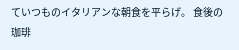ていつものイタリアンな朝食を平らげ。 食後の珈琲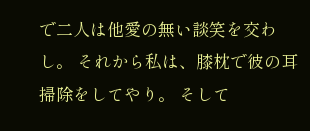で二人は他愛の無い談笑を交わし。 それから私は、膝枕で彼の耳掃除をしてやり。 そして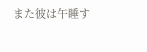また彼は午睡す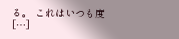る。 これはいつも度 […]